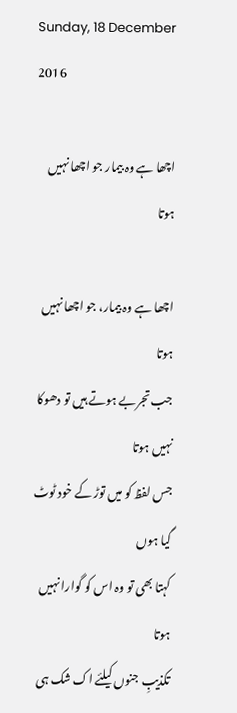Sunday, 18 December 2016

اچھا ہے وہ بیمار جو اچھا نہیں ہوتا

اچھا ہے وہ بیمار، جو اچھا نہیں ہوتا
جب تجربے ہوتے ہیں تو دھوکا نہیں ہوتا
جس لفظ کو میں توڑ کے خود ٹوٹ گیا ہوں
کہتا بھی تو وہ اس کو گوارا نہیں ہوتا
تکذیبِ جنوں کیلئے اک شک ہی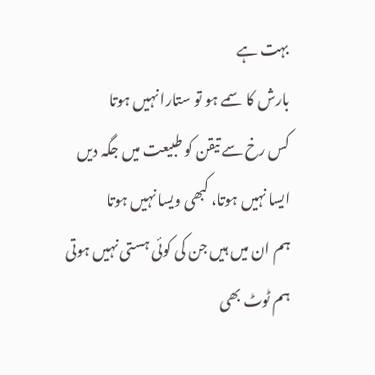بہت ہے
بارش کا سمے ہو تو ستارا نہیں ہوتا
کس رخ سے تیقن کو طبیعت میں جگہ دیں
ایسا نہیں ہوتا، کبھی ویسا نہیں ہوتا
ہم ان میں ہیں جن کی کوئی ہستی نہیں ہوتی
ہم ٹوٹ بھی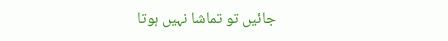جائیں تو تماشا نہیں ہوتا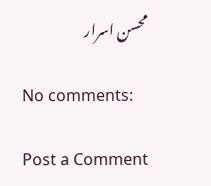محسن اسرار

No comments:

Post a Comment